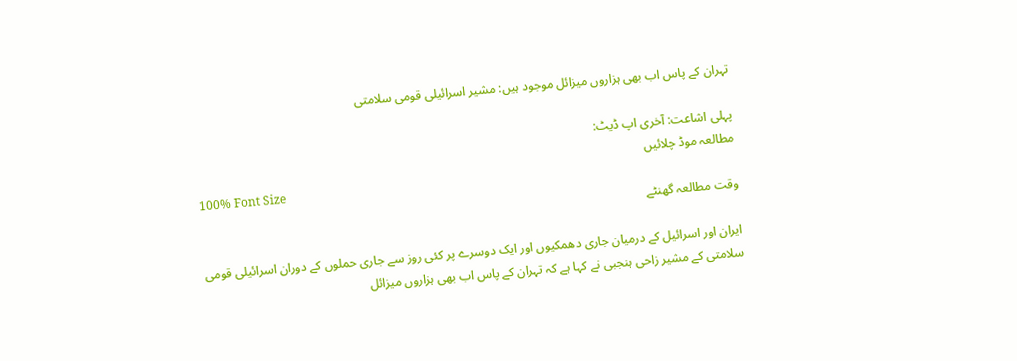تہران کے پاس اب بھی ہزاروں میزائل موجود ہیں: مشیر اسرائیلی قومی سلامتی

پہلی اشاعت: آخری اپ ڈیٹ:
مطالعہ موڈ چلائیں
100% Font Size
وقت مطالعہ گھنٹے

ایران اور اسرائیل کے درمیان جاری دھمکیوں اور ایک دوسرے پر کئی روز سے جاری حملوں کے دوران اسرائیلی قومی سلامتی کے مشیر زاحی ہنجبی نے کہا ہے کہ تہران کے پاس اب بھی ہزاروں میزائل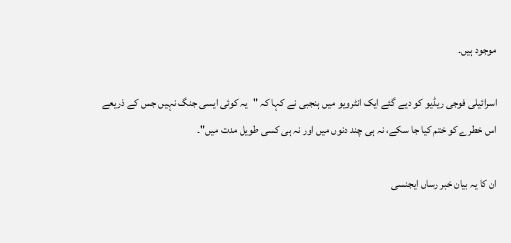موجود ہیں۔

اسرائیلی فوجی ریڈیو کو دیے گئے ایک انٹرویو میں ہنجبی نے کہا کہ "یہ کوئی ایسی جنگ نہیں جس کے ذریعے اس خطرے کو ختم کیا جا سکے، نہ ہی چند دنوں میں اور نہ ہی کسی طویل مدت میں"۔

ان کا یہ بیان خبر رساں ایجنسی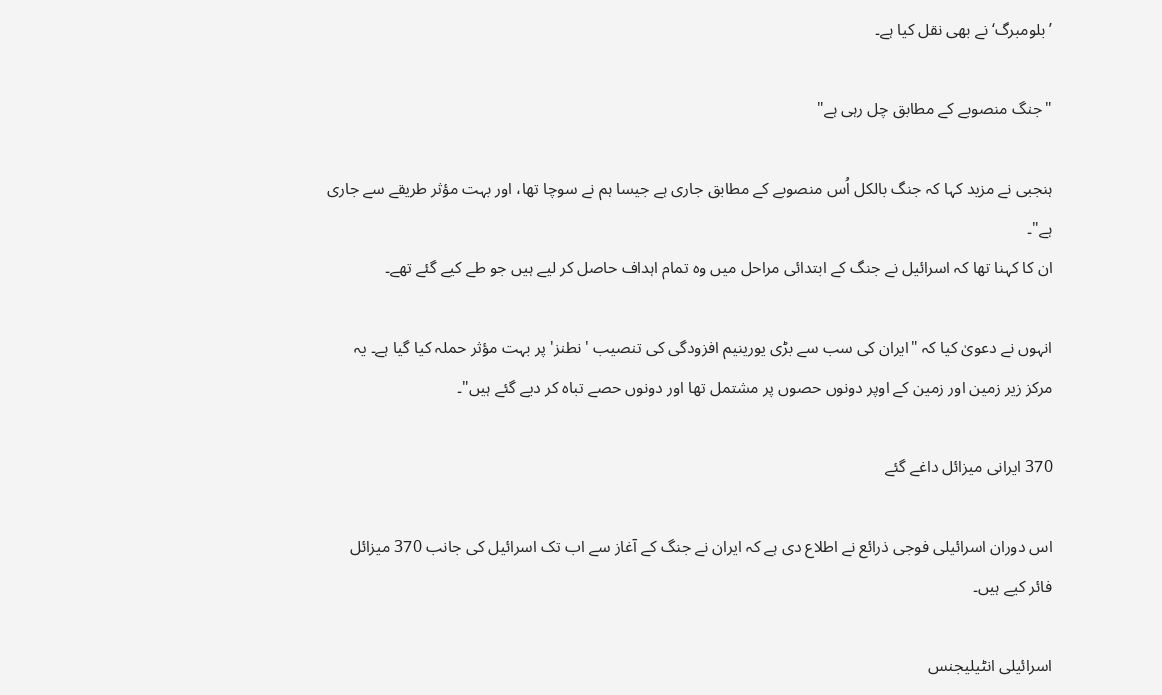’بلومبرگ‘ نے بھی نقل کیا ہے۔

"جنگ منصوبے کے مطابق چل رہی ہے"

ہنجبی نے مزید کہا کہ جنگ بالکل اُس منصوبے کے مطابق جاری ہے جیسا ہم نے سوچا تھا، اور بہت مؤثر طریقے سے جاری ہے"۔
ان کا کہنا تھا کہ اسرائیل نے جنگ کے ابتدائی مراحل میں وہ تمام اہداف حاصل کر لیے ہیں جو طے کیے گئے تھے۔

انہوں نے دعویٰ کیا کہ "ایران کی سب سے بڑی یورینیم افزودگی کی تنصیب 'نطنز' پر بہت مؤثر حملہ کیا گیا ہے۔ یہ مرکز زیر زمین اور زمین کے اوپر دونوں حصوں پر مشتمل تھا اور دونوں حصے تباہ کر دیے گئے ہیں"۔

370 ایرانی میزائل داغے گئے

اس دوران اسرائیلی فوجی ذرائع نے اطلاع دی ہے کہ ایران نے جنگ کے آغاز سے اب تک اسرائیل کی جانب 370 میزائل فائر کیے ہیں۔

اسرائیلی انٹیلیجنس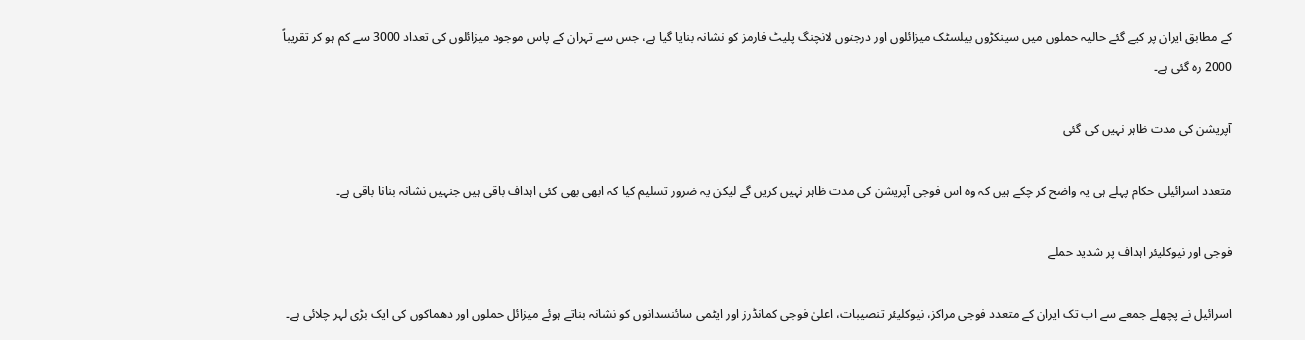کے مطابق ایران پر کیے گئے حالیہ حملوں میں سینکڑوں بیلسٹک میزائلوں اور درجنوں لانچنگ پلیٹ فارمز کو نشانہ بنایا گیا ہے، جس سے تہران کے پاس موجود میزائلوں کی تعداد 3000 سے کم ہو کر تقریباً 2000 رہ گئی ہے۔

آپریشن کی مدت ظاہر نہیں کی گئی

متعدد اسرائیلی حکام پہلے ہی یہ واضح کر چکے ہیں کہ وہ اس فوجی آپریشن کی مدت ظاہر نہیں کریں گے لیکن یہ ضرور تسلیم کیا کہ ابھی بھی کئی اہداف باقی ہیں جنہیں نشانہ بنانا باقی ہے۔

فوجی اور نیوکلیئر اہداف پر شدید حملے

اسرائیل نے پچھلے جمعے سے اب تک ایران کے متعدد فوجی مراکز، نیوکلیئر تنصیبات، اعلیٰ فوجی کمانڈرز اور ایٹمی سائنسدانوں کو نشانہ بناتے ہوئے میزائل حملوں اور دھماکوں کی ایک بڑی لہر چلائی ہے۔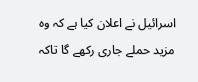اسرائیل نے اعلان کیا ہے کہ وہ مزید حملے جاری رکھے گا تاکہ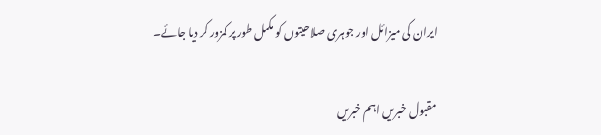ایران کی میزائل اور جوہری صلاحیتوں کو مکمل طور پر کمزور کر دیا جائے۔

مقبول خبریں اہم خبریں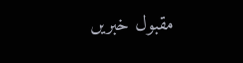مقبول خبریں